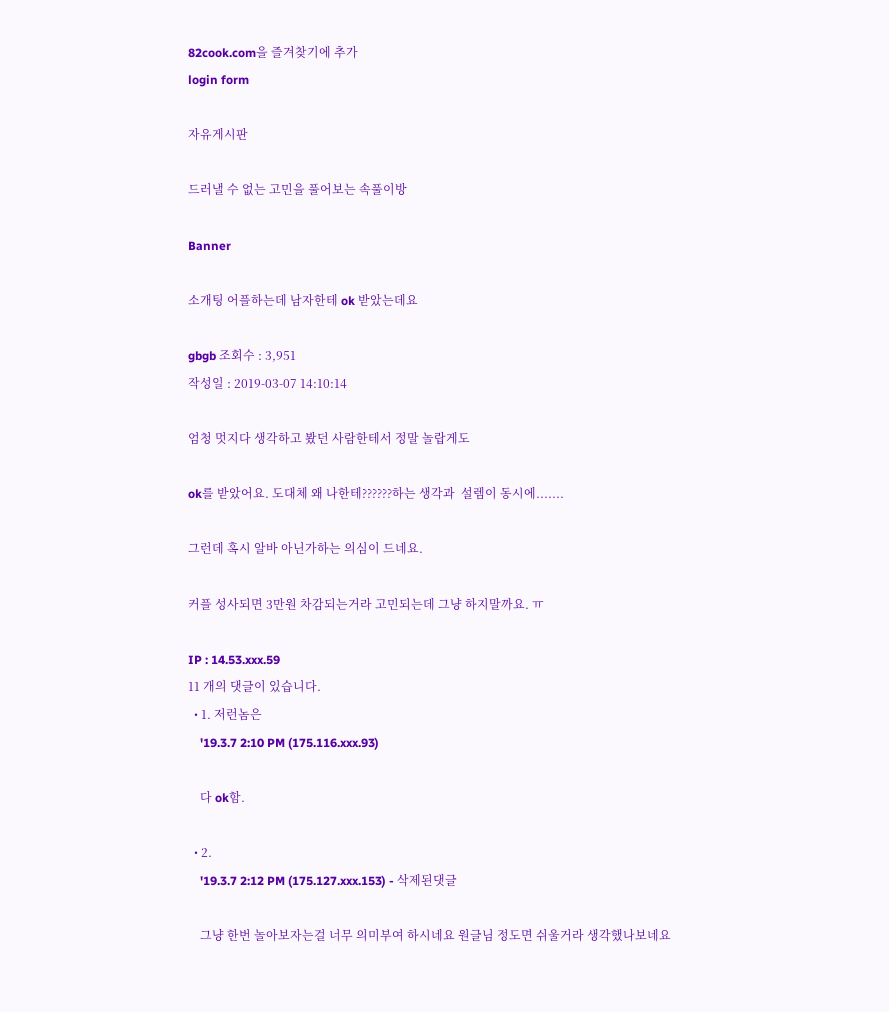82cook.com을 즐겨찾기에 추가
login form

자유게시판

드러낼 수 없는 고민을 풀어보는 속풀이방

Banner

소개팅 어플하는데 남자한테 ok 받았는데요

gbgb 조회수 : 3,951
작성일 : 2019-03-07 14:10:14

엄청 멋지다 생각하고 봤던 사람한테서 정말 놀랍게도

ok를 받았어요. 도대체 왜 나한테??????하는 생각과  설렘이 동시에.......

그런데 혹시 알바 아닌가하는 의심이 드네요.

커플 성사되면 3만원 차감되는거라 고민되는데 그냥 하지말까요. ㅠ

IP : 14.53.xxx.59
11 개의 댓글이 있습니다.
  • 1. 저런놈은
    '19.3.7 2:10 PM (175.116.xxx.93)

    다 ok함.

  • 2.
    '19.3.7 2:12 PM (175.127.xxx.153) - 삭제된댓글

    그냥 한번 놀아보자는걸 너무 의미부여 하시네요 원글님 정도면 쉬울거라 생각했나보네요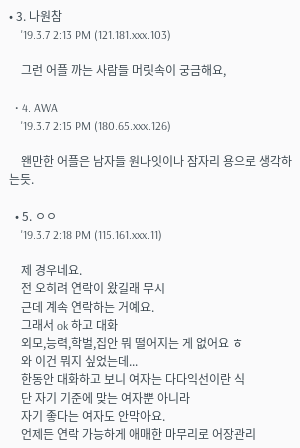• 3. 나원참
    '19.3.7 2:13 PM (121.181.xxx.103)

    그런 어플 까는 사람들 머릿속이 궁금해요,

  • 4. AWA
    '19.3.7 2:15 PM (180.65.xxx.126)

    왠만한 어플은 남자들 원나잇이나 잠자리 용으로 생각하는듯.

  • 5. ㅇㅇ
    '19.3.7 2:18 PM (115.161.xxx.11)

    제 경우네요.
    전 오히려 연락이 왔길래 무시
    근데 계속 연락하는 거예요.
    그래서 ok 하고 대화
    외모,능력,학벌,집안 뭐 떨어지는 게 없어요 ㅎ
    와 이건 뭐지 싶었는데...
    한동안 대화하고 보니 여자는 다다익선이란 식
    단 자기 기준에 맞는 여자뿐 아니라
    자기 좋다는 여자도 안막아요.
    언제든 연락 가능하게 애매한 마무리로 어장관리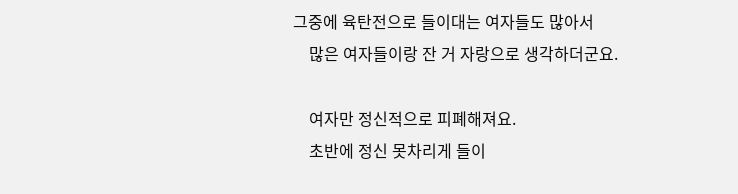그중에 육탄전으로 들이대는 여자들도 많아서
    많은 여자들이랑 잔 거 자랑으로 생각하더군요.

    여자만 정신적으로 피폐해져요.
    초반에 정신 못차리게 들이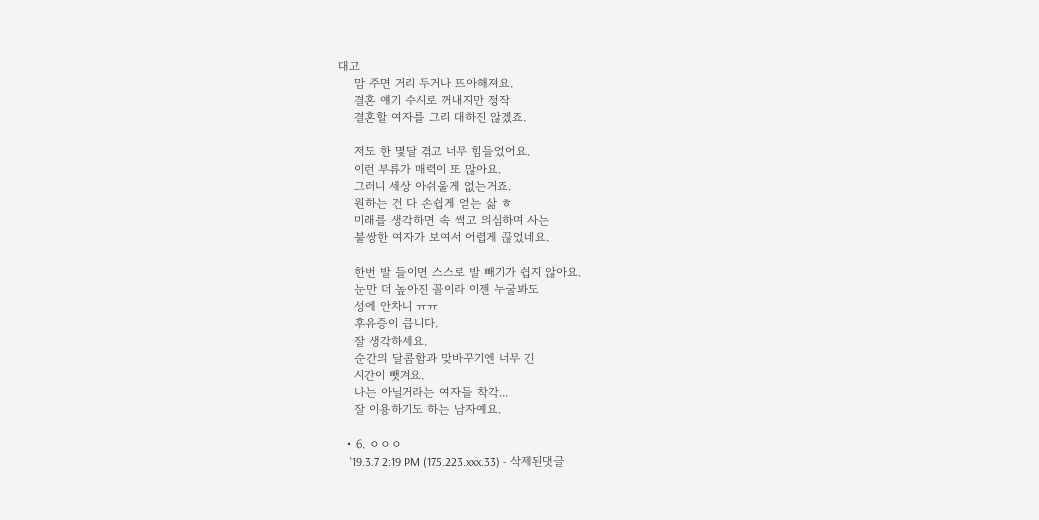대고
    맘 주면 거리 두거나 뜨아해져요.
    결혼 얘기 수시로 꺼내지만 정작
    결혼할 여자를 그리 대하진 않겠죠.

    저도 한 몇달 겪고 너무 힘들었어요.
    이런 부류가 매력이 또 많아요.
    그러니 세상 아쉬울게 없는거죠.
    원하는 건 다 손쉽게 얻는 삶 ㅎ
    미래를 생각하면 속 썩고 의심하며 사는
    불쌍한 여자가 보여서 어렵게 끊었네요.

    한번 발 들이면 스스로 발 빼기가 쉽지 않아요.
    눈만 더 높아진 꼴이라 이젠 누굴봐도
    성에 안차니 ㅠㅠ
    후유증이 큽니다.
    잘 생각하세요.
    순간의 달콤함과 맞바꾸기엔 너무 긴
    시간이 뺏겨요.
    나는 아닐거라는 여자들 착각...
    잘 이용하기도 하는 남자예요.

  • 6. ㅇㅇㅇ
    '19.3.7 2:19 PM (175.223.xxx.33) - 삭제된댓글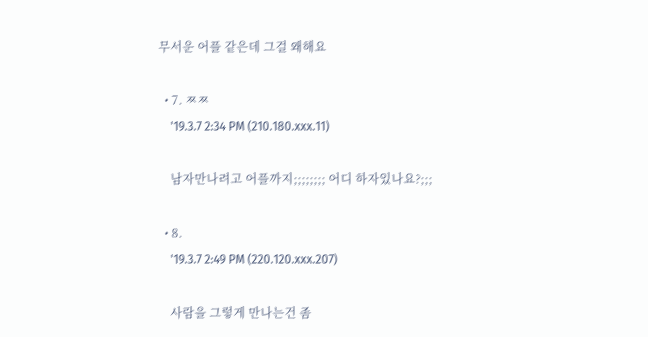무서운 어플 같은데 그걸 왜해요

  • 7. ㅉㅉ
    '19.3.7 2:34 PM (210.180.xxx.11)

    남자만나려고 어플까지;;;;;;;; 어디 하자있나요?;;;

  • 8.
    '19.3.7 2:49 PM (220.120.xxx.207)

    사람을 그렇게 만나는건 좀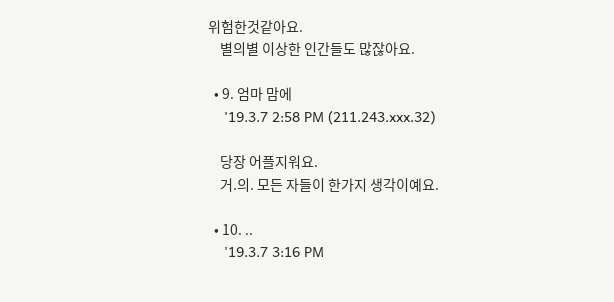위험한것같아요.
    별의별 이상한 인간들도 많잖아요.

  • 9. 엄마 맘에
    '19.3.7 2:58 PM (211.243.xxx.32)

    당장 어플지워요.
    거.의. 모든 자들이 한가지 생각이예요.

  • 10. ..
    '19.3.7 3:16 PM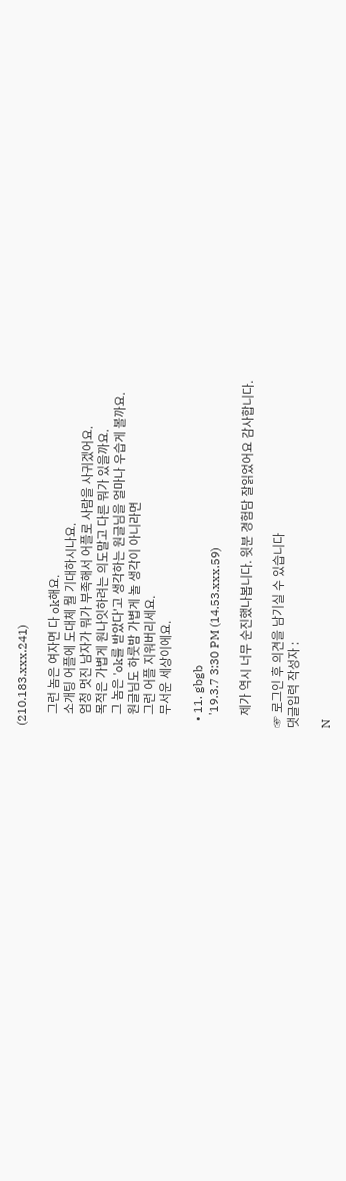(210.183.xxx.241)

    그런 놈은 여자면 다 ok해요.
    소개팅 어플에 도대체 뭘 기대하시나요.
    엄청 멋진 남자가 뭐가 부족해서 어플로 사람을 사귀겠어요.
    목적은 가볍게 원나잇하려는 의도말고 다른 뭐가 있을까요.
    그 놈은 'ok를 받았다'고 생각하는 원글님을 얼마나 우습게 볼까요.
    원글님도 하룻밤 가볍게 놀 생각이 아니라면
    그런 어플 지워버리세요.
    무서운 세상이에요.

  • 11. gbgb
    '19.3.7 3:30 PM (14.53.xxx.59)

    제가 역시 너무 순진했나봅니다. 윗분 경험담 잘읽었어요 감사합니다.

☞ 로그인 후 의견을 남기실 수 있습니다
댓글입력 작성자 :

N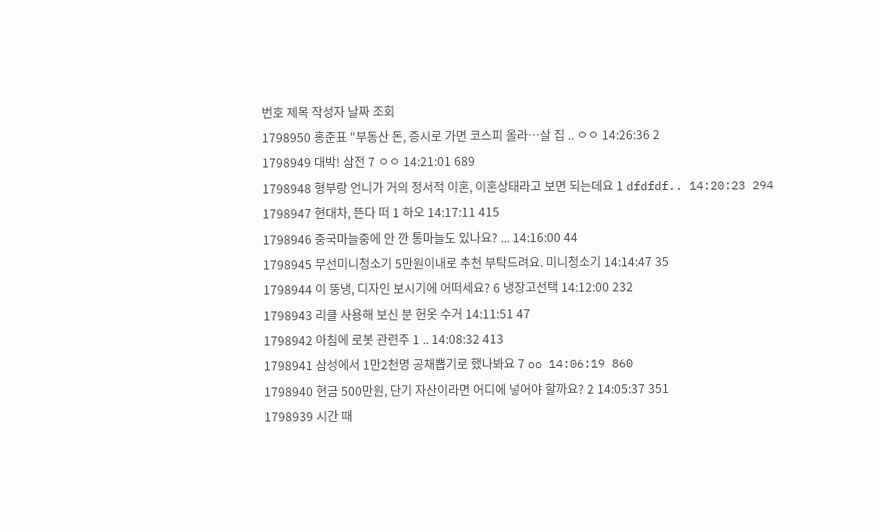번호 제목 작성자 날짜 조회
1798950 홍준표 "부동산 돈, 증시로 가면 코스피 올라…살 집 .. ㅇㅇ 14:26:36 2
1798949 대박! 삼전 7 ㅇㅇ 14:21:01 689
1798948 형부랑 언니가 거의 정서적 이혼, 이혼상태라고 보면 되는데요 1 dfdfdf.. 14:20:23 294
1798947 현대차, 뜬다 떠 1 하오 14:17:11 415
1798946 중국마늘중에 안 깐 통마늘도 있나요? ... 14:16:00 44
1798945 무선미니청소기 5만원이내로 추천 부탁드려요. 미니청소기 14:14:47 35
1798944 이 뚱냉, 디자인 보시기에 어떠세요? 6 냉장고선택 14:12:00 232
1798943 리클 사용해 보신 분 헌옷 수거 14:11:51 47
1798942 아침에 로봇 관련주 1 .. 14:08:32 413
1798941 삼성에서 1만2천명 공채뽑기로 했나봐요 7 oo 14:06:19 860
1798940 현금 500만원, 단기 자산이라면 어디에 넣어야 할까요? 2 14:05:37 351
1798939 시간 때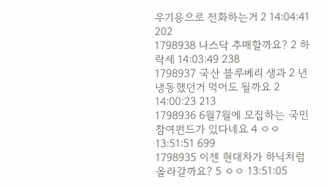우기용으로 전화하는거 2 14:04:41 202
1798938 나스닥 추매할까요? 2 하락세 14:03:49 238
1798937 국산 블루베리 생과 2 년 냉동했던거 먹어도 될까요 2 14:00:23 213
1798936 6월7월에 모집하는 국민참여펀드가 있다네요 4 ㅇㅇ 13:51:51 699
1798935 이젠 현대차가 하닉처럼 올라갈까요? 5 ㅇㅇ 13:51:05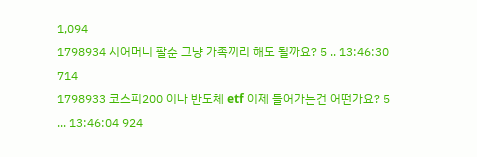1,094
1798934 시어머니 팔순 그냥 가족끼리 해도 될까요? 5 .. 13:46:30 714
1798933 코스피200 이나 반도체 etf 이제 들어가는건 어떤가요? 5 ... 13:46:04 924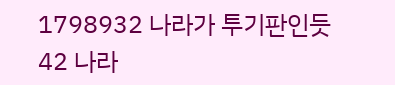1798932 나라가 투기판인듯 42 나라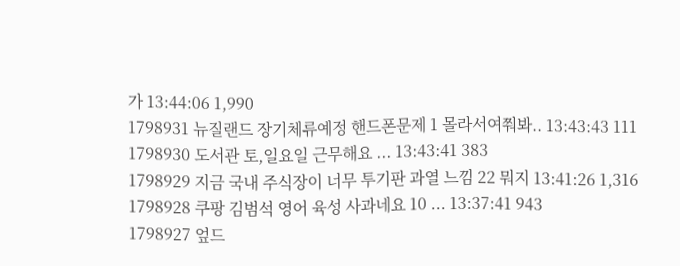가 13:44:06 1,990
1798931 뉴질랜드 장기체류예정 핸드폰문제 1 몰라서여쭤봐.. 13:43:43 111
1798930 도서관 토,일요일 근무해요 ... 13:43:41 383
1798929 지금 국내 주식장이 너무 투기판 과열 느낌 22 뭐지 13:41:26 1,316
1798928 쿠팡 김범석 영어 육성 사과네요 10 ... 13:37:41 943
1798927 엎드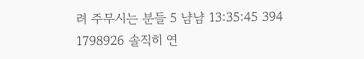려 주무시는 분들 5 냠냠 13:35:45 394
1798926 솔직히 연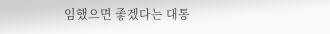임했으면 좋겠다는 대통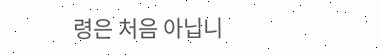령은 처음 아닙니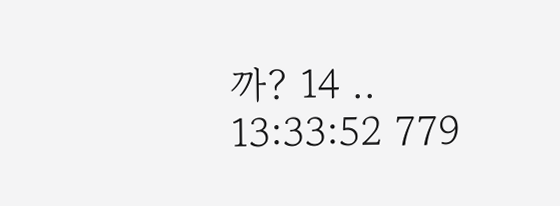까? 14 .. 13:33:52 779